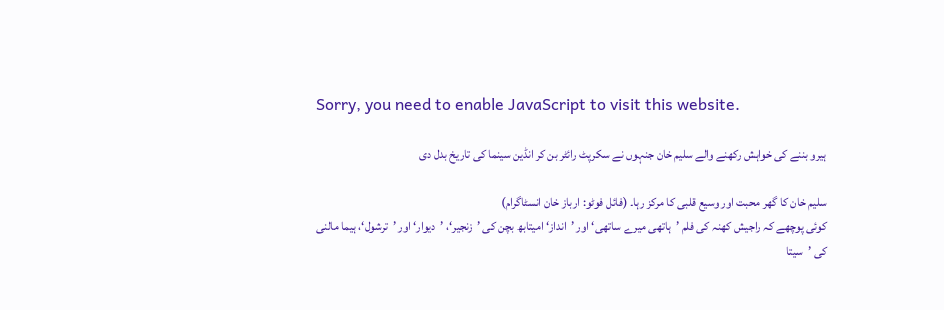Sorry, you need to enable JavaScript to visit this website.

ہیرو بننے کی خواہش رکھنے والے سلیم خان جنہوں نے سکرپٹ رائٹر بن کر انڈین سینما کی تاریخ بدل دی

سلیم خان کا گھر محبت اور وسیع قلبی کا مرکز رہا۔ (فائل فوٹو: ارباز خان انسٹاگرام)
کوئی پوچھے کہ راجیش کھنہ کی فلم ’ہاتھی میرے ساتھی‘ اور ’انداز‘ امیتابھ بچن کی ’زنجیر‘، ’دیوار‘ اور ’ترشول‘، ہیما مالنی کی ’سیتا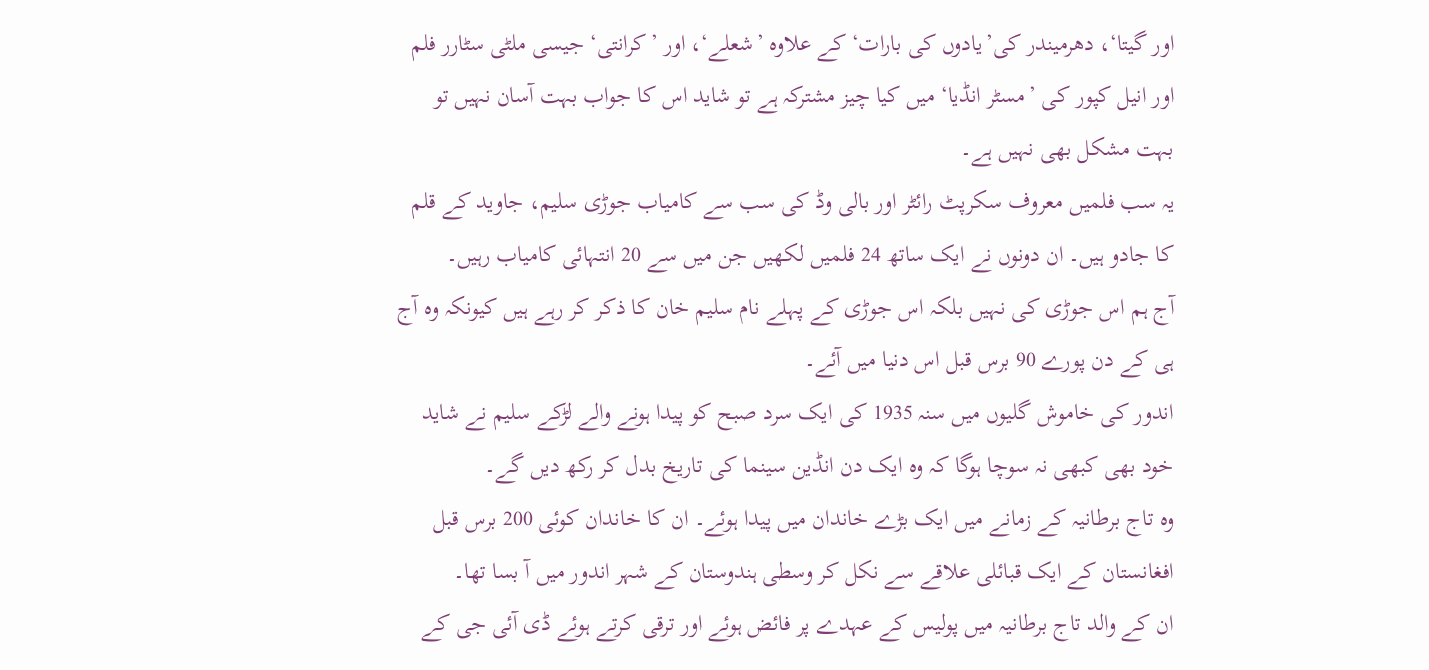اور گیتا‘، دھرمیندر کی’یادوں کی بارات‘ کے علاوہ ’شعلے‘، اور ’کرانتی‘ جیسی ملٹی سٹارر فلم اور انیل کپور کی ’مسٹر انڈیا‘ میں کیا چیز مشترکہ ہے تو شاید اس کا جواب بہت آسان نہیں تو بہت مشکل بھی نہیں ہے۔
یہ سب فلمیں معروف سکرپٹ رائٹر اور بالی وڈ کی سب سے کامیاب جوڑی سلیم، جاوید کے قلم کا جادو ہیں۔ ان دونوں نے ایک ساتھ 24 فلمیں لکھیں جن میں سے 20 انتہائی کامیاب رہیں۔
آج ہم اس جوڑی کی نہیں بلکہ اس جوڑی کے پہلے نام سلیم خان کا ذکر کر رہے ہیں کیونکہ وہ آج ہی کے دن پورے 90 برس قبل اس دنیا میں آئے۔
اندور کی خاموش گلیوں میں سنہ 1935 کی ایک سرد صبح کو پیدا ہونے والے لڑکے سلیم نے شاید خود بھی کبھی نہ سوچا ہوگا کہ وہ ایک دن انڈین سینما کی تاریخ بدل کر رکھ دیں گے۔
وہ تاج برطانیہ کے زمانے میں ایک بڑے خاندان میں پیدا ہوئے۔ ان کا خاندان کوئی 200 برس قبل افغانستان کے ایک قبائلی علاقے سے نکل کر وسطی ہندوستان کے شہر اندور میں آ بسا تھا۔
ان کے والد تاج برطانیہ میں پولیس کے عہدے پر فائض ہوئے اور ترقی کرتے ہوئے ڈی آئی جی کے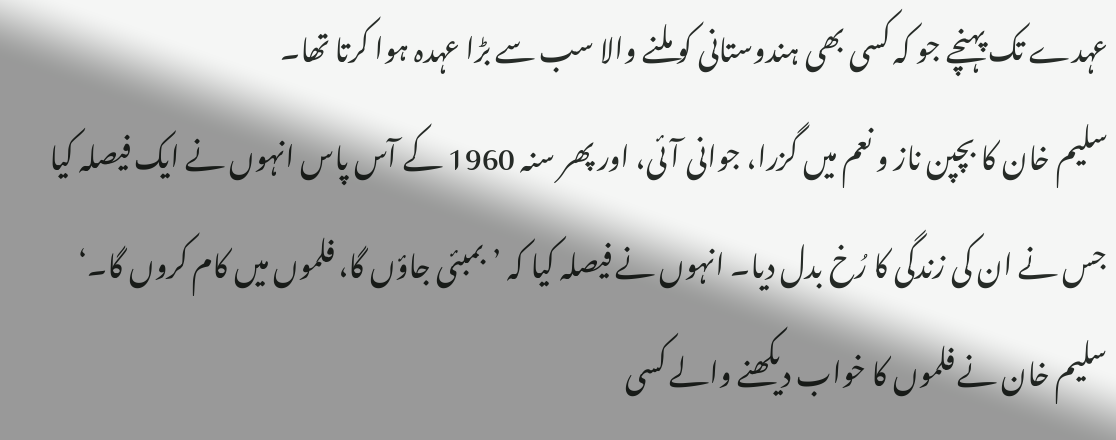عہدے تک پہنچے جو کہ کسی بھی ہندوستانی کو ملنے والا سب سے بڑا عہدہ ہوا کرتا تھا۔
سلیم خان کا بچپن ناز و نعم میں گزرا، جوانی آئی، اور پھر سنہ 1960 کے آس پاس انہوں نے ایک فیصلہ کیا جس نے ان کی زندگی کا رُخ بدل دیا۔ انہوں نے فیصلہ کیا کہ ’بمبئی جاؤں گا، فلموں میں کام کروں گا۔‘
سلیم خان نے فلموں کا خواب دیکھنے والے کسی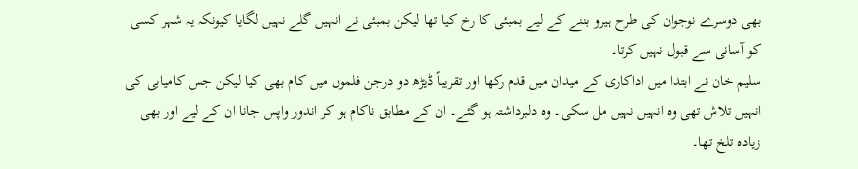بھی دوسرے نوجوان کی طرح ہیرو بننے کے لیے بمبئی کا رخ کیا تھا لیکن بمبئی نے انہیں گلے نہیں لگایا کیونکہ یہ شہر کسی کو آسانی سے قبول نہیں کرتا۔
سلیم خان نے ابتدا میں اداکاری کے میدان میں قدم رکھا اور تقریباً ڈیڑھ دو درجن فلموں میں کام بھی کیا لیکن جس کامیابی کی انہیں تلاش تھی وہ انہیں نہیں مل سکی۔ وہ دلبرداشتہ ہو گئے۔ ان کے مطابق ناکام ہو کر اندور واپس جانا ان کے لیے اور بھی زیادہ تلخ تھا۔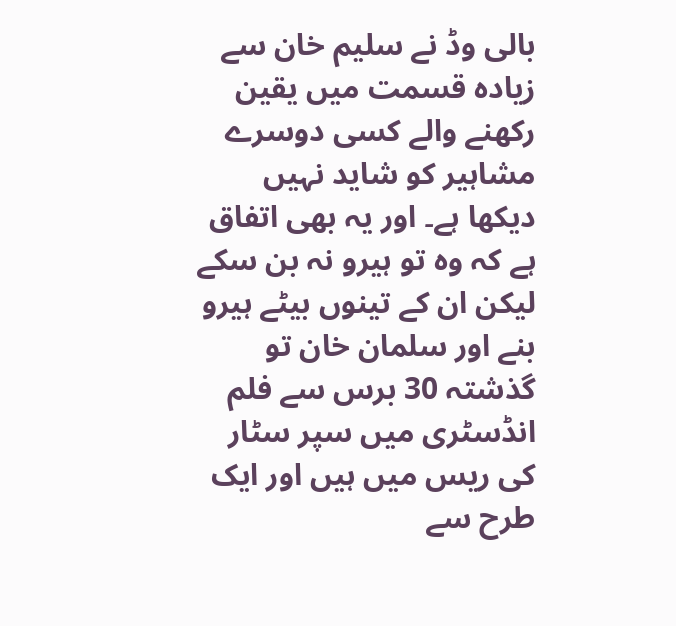بالی وڈ نے سلیم خان سے زیادہ قسمت میں یقین رکھنے والے کسی دوسرے مشاہیر کو شاید نہیں دیکھا ہے۔ اور یہ بھی اتفاق ہے کہ وہ تو ہیرو نہ بن سکے لیکن ان کے تینوں بیٹے ہیرو بنے اور سلمان خان تو گذشتہ 30 برس سے فلم انڈسٹری میں سپر سٹار کی ریس میں ہیں اور ایک طرح سے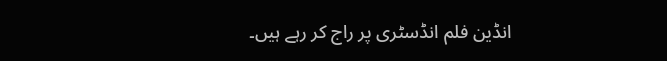انڈین فلم انڈسٹری پر راج کر رہے ہیں۔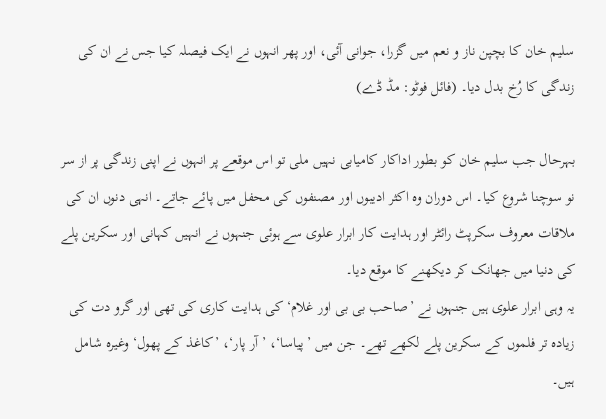سلیم خان کا بچپن ناز و نعم میں گزرا، جوانی آئی، اور پھر انہوں نے ایک فیصلہ کیا جس نے ان کی زندگی کا رُخ بدل دیا۔ (فائل فوٹو: مڈ ڈے)

بہرحال جب سلیم خان کو بطور اداکار کامیابی نہیں ملی تو اس موقعے پر انہوں نے اپنی زندگی پر از سر نو سوچنا شروع کیا۔ اس دوران وہ اکثر ادیبوں اور مصنفوں کی محفل میں پائے جاتے۔ انہی دنوں ان کی ملاقات معروف سکرپٹ رائٹر اور ہدایت کار ابرار علوی سے ہوئی جنہوں نے انہیں کہانی اور سکرین پلے کی دنیا میں جھانک کر دیکھنے کا موقع دیا۔
یہ وہی ابرار علوی ہیں جنہوں نے ’صاحب بی بی اور غلام‘ کی ہدایت کاری کی تھی اور گرو دت کی زیادہ تر فلموں کے سکرین پلے لکھے تھے۔ جن میں ’پیاسا‘، ’آر پار‘، ’کاغذ کے پھول‘ وغیرہ شامل ہیں۔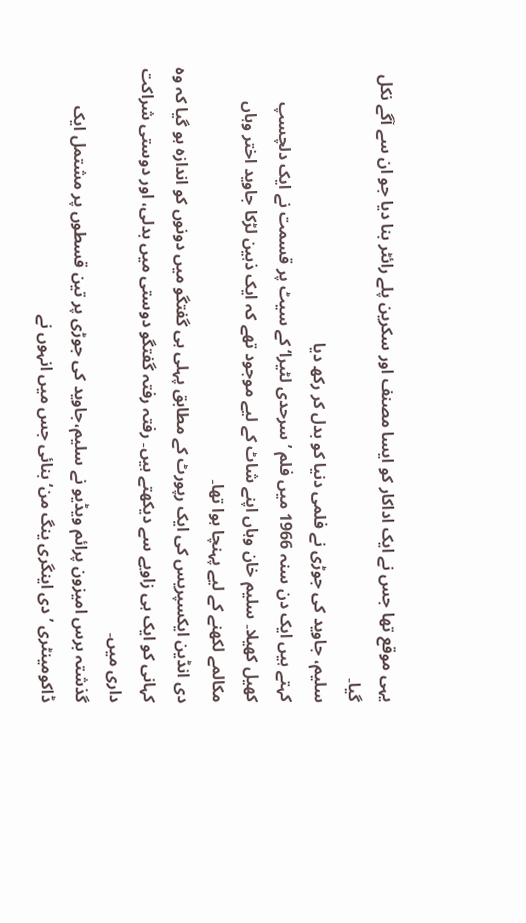یہی موقع تھا جس نے ایک اداکار کو ایسا مصنف اور سکرین پلے رائٹر بنا دیا جو ان سے آگے نکل گیا۔
سلیم، جاوید کی جوڑی نے فلمی دنیا کو بدل کر رکھ دیا
کہتے ہیں ایک دن سنہ 1966 میں فلم ’سرحدی لٹیرا‘ کے سیٹ پر قسمت نے ایک دلچسپ کھیل کھیلا۔ سلیم خان وہاں اپنے شاٹ کے لیے موجود تھے کہ ایک ذہین لڑکا جاوید اختر وہاں مکالمے لکھنے کے لیے پہنچا ہوا تھا۔
دی انڈین ایکسپریس کی ایک رپورٹ کے مطابق پہلی ہی گفتگو میں دونوں کو اندازہ ہو گیا کہ وہ کہانی کو ایک ہی زاویے سے دیکھتے ہیں۔ رفتہ رفتہ گفتگو دوستی میں بدلی، اور دوستی شراکت داری میں۔
گذشتہ برس امیزون پرائم ویڈیو نے سلیم،جاوید کی جوڑی پر تین قسطوں پر مشتمل ایک ڈاکومینٹری ’دی اینگری ینگ من‘ بنائی جس میں انہوں نے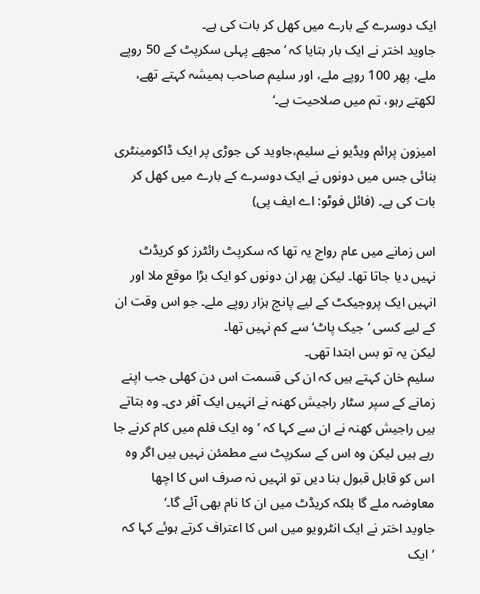ایک دوسرے کے بارے میں کھل کر بات کی ہے۔
جاوید اختر نے ایک بار بتایا کہ ’مجھے پہلی سکرپٹ کے 50 روپے ملے، پھر 100 روپے ملے، اور سلیم صاحب ہمیشہ کہتے تھے، لکھتے رہو، تم میں صلاحیت ہے۔‘

امیزون پرائم ویڈیو نے سلیم،جاوید کی جوڑی پر ایک ڈاکومینٹری بنائی جس میں دونوں نے ایک دوسرے کے بارے میں کھل کر بات کی ہے۔ (فائل فوٹو: اے ایف پی)

اس زمانے میں عام رواج یہ تھا کہ سکرپٹ رائٹرز کو کریڈٹ نہیں دیا جاتا تھا۔ لیکن پھر ان دونوں کو ایک بڑا موقع ملا اور انہیں ایک پروجیکٹ کے لیے پانچ ہزار روپے ملے۔ جو اس وقت ان کے لیے کسی ’جیک پاٹ‘ سے کم نہیں تھا۔
لیکن یہ تو بس ابتدا تھی۔
سلیم خان کہتے ہیں کہ ان کی قسمت اس دن کھلی جب اپنے زمانے کے سپر سٹار راجیش کھنہ نے انہیں ایک آفر دی۔ وہ بتاتے ہیں راجیش کھنہ نے ان سے کہا کہ ’وہ ایک فلم میں کام کرنے جا رہے ہیں لیکن وہ اس کے سکرپٹ سے مطمئن نہیں ہیں اگر وہ اس کو قابل قبول بنا دیں تو انہیں نہ صرف اس کا اچھا معاوضہ ملے گا بلکہ کریڈٹ میں ان کا نام بھی آئے گا۔‘
جاوید اختر نے ایک انٹرویو میں اس کا اعتراف کرتے ہوئے کہا کہ ’ایک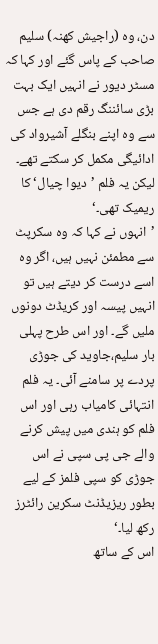دن، وہ (راجیش کھنہ) سلیم صاحب کے پاس گئے اور کہا کہ مسٹر دیور نے انہیں ایک بہت بڑی سائننگ رقم دی ہے جس سے وہ اپنے بنگلے آشیرواد کی ادائیگی مکمل کر سکتے تھے۔ لیکن یہ فلم ’دیوا چیال‘ کا ریمیک تھی۔‘
’انہوں نے کہا کہ وہ سکرپٹ سے مطمئن نہیں ہیں، اگر وہ اسے درست کر دیتے ہیں تو انہیں پیسہ اور کریڈٹ دونوں ملیں گے۔ اور اس طرح پہلی بار سلیم،جاوید کی جوڑی پردے پر سامنے آئی۔ یہ فلم انتہائی کامیاب رہی اور اس فلم کو ہندی میں پیش کرنے والے جی پی سپی نے اس جوڑی کو سپی فلمز کے لیے بطور ریزیڈنٹ سکرین رائٹرز رکھ لیا۔‘
اس کے ساتھ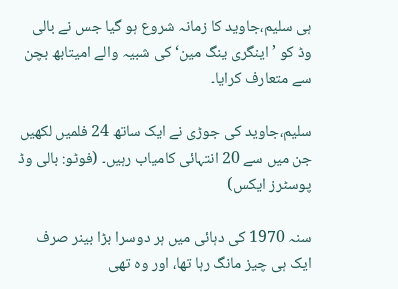ہی سلیم،جاوید کا زمانہ شروع ہو گیا جس نے بالی وڈ کو ’اینگری ینگ مین‘ کی شبیہ والے امیتابھ بچن سے متعارف کرایا۔

سلیم،جاوید کی جوڑی نے ایک ساتھ 24 فلمیں لکھیں جن میں سے 20 انتہائی کامیاب رہیں۔ (فوٹو: بالی وڈ پوسٹرز ایکس)

سنہ 1970 کی دہائی میں ہر دوسرا بڑا بینر صرف ایک ہی چیز مانگ رہا تھا، اور وہ تھی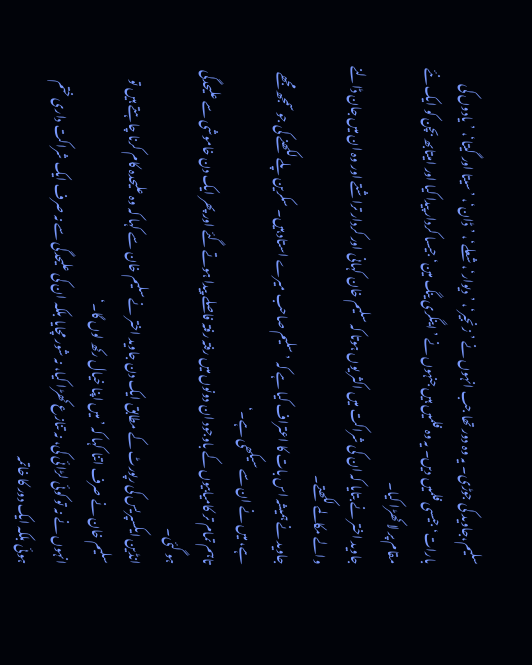سلیم،جاوید کی جوڑی۔ یہ وہ دور تھا جب انہوں نے ’زنجیر‘، ’دیوار‘، شعلے‘، ’ڈان‘، ’سیتا اور گیتا‘، ’یادوں کی بارات‘ جیسی فلمیں دیں۔ یہ وہ فلمیں ہیں جنہوں نے ’اینگری ینگ مین‘ جیسا کردار پیدا کیا اور امیتابھ بچن کو ایک نئے مقام پر لا کھڑا کیا۔
جاوید اختر نے بتایا کہ ان کی شراکت میں اکثر یوں ہوتا کہ سلیم خان کہانی اور کردار تراشتے اور وہ ان میں جان ڈالنے والے مکالمے لکھتے۔
جاوید نے ہمیشہ اس بات کا اعتراف کیا ہے کہ ’سلیم صاحب میرے استاد ہیں۔ سکرین پلے لکھنے کی جو سمجھ مجھے ہے، میں نے ان سے سیکھی ہے۔‘
تاہم تمام تر کامیابیوں کے باوجود ان دونوں میں رفتہ رفتہ فاصلے پیدا ہوتے گئے اور پھر ایک دن خاموشی سے علیحدگی ہو گئی۔
انڈین ایکسپریس کی رپورٹ کے مطابق ایک دن جاوید اختر نے سلیم خان سے کہا کہ وہ علیحدہ کام کرنا چاہتے ہیں تو سلیم خان نے صرف اتنا کہا کہ ’میں اپنا خیال رکھ لوں گا۔‘
انہوں نے نہ تو کوئی لڑائی کی، نہ تنازع کھڑا کیا، نہ شور مچایا بلکہ ان کی علیحدگی سے نہ صرف ایک شراکت داری ختم ہوئی بلکہ ایک دور کا خاتمہ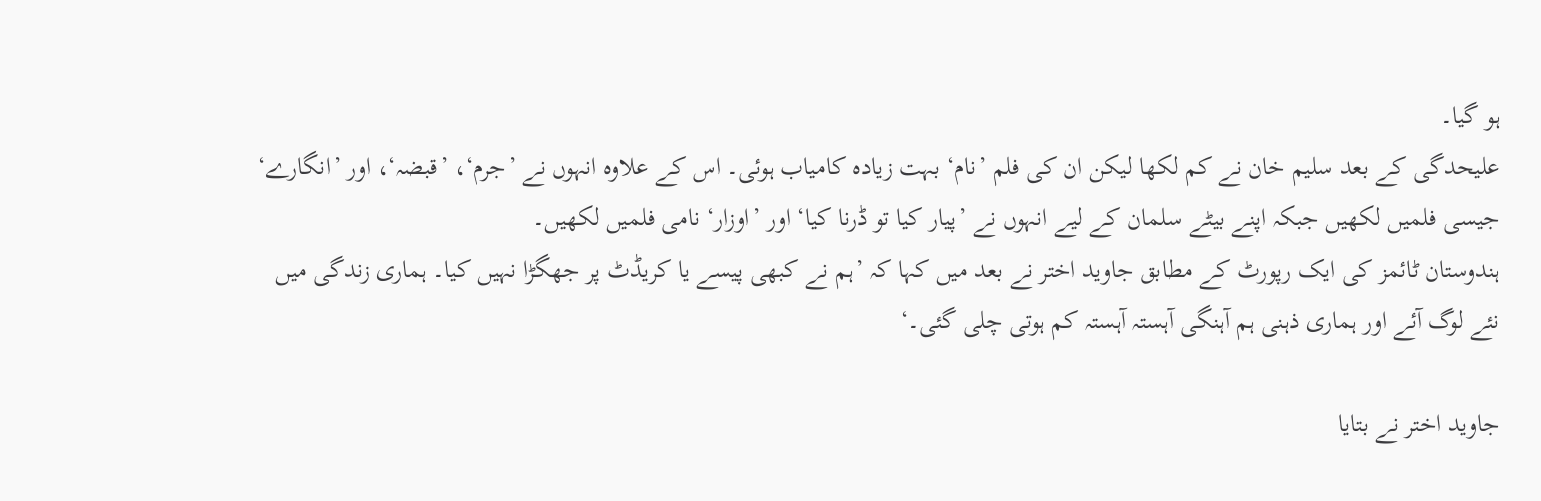ہو گيا۔
علیحدگی کے بعد سلیم خان نے کم لکھا لیکن ان کی فلم ’نام‘ بہت زیادہ کامیاب ہوئی۔ اس کے علاوہ انہوں نے ’جرم‘، ’قبضہ‘، اور ’انگارے‘ جیسی فلمیں لکھیں جبکہ اپنے بیٹے سلمان کے لیے انہوں نے ’پیار کیا تو ڈرنا کیا‘ اور ’اوزار‘ نامی فلمیں لکھیں۔
ہندوستان ٹائمز کی ایک رپورٹ کے مطابق جاوید اختر نے بعد میں کہا کہ ’ہم نے کبھی پیسے یا کریڈٹ پر جھگڑا نہیں کیا۔ ہماری زندگی میں نئے لوگ آئے اور ہماری ذہنی ہم آہنگی آہستہ آہستہ کم ہوتی چلی گئی۔‘

جاوید اختر نے بتایا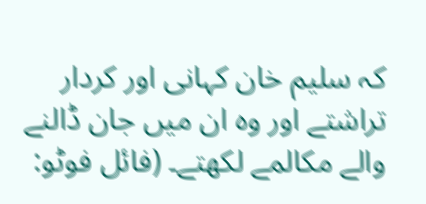کہ سلیم خان کہانی اور کردار تراشتے اور وہ ان میں جان ڈالنے والے مکالمے لکھتے۔ (فائل فوٹو: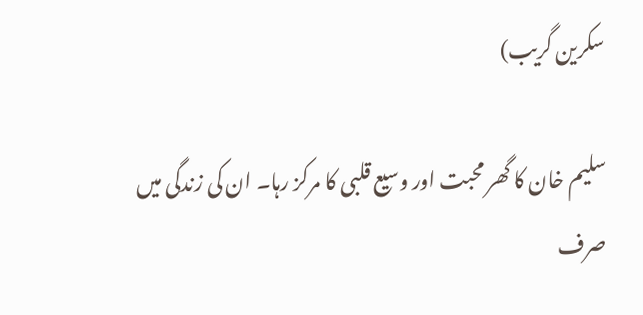سکرین گریب)

سلیم خان کا گھر محبت اور وسیع قلبی کا مرکز رہا۔ ان کی زندگی میں صرف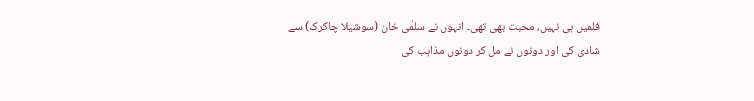فلمیں ہی نہیں، محبت بھی تھی۔ انہوں نے سلمٰی خان (سوشیلا چاکرک) سے شادی کی اور دونوں نے مل کر دونوں مذاہب کی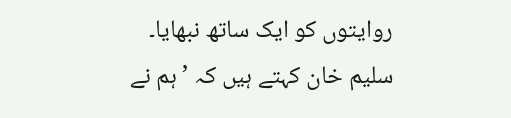روایتوں کو ایک ساتھ نبھایا۔
سلیم خان کہتے ہیں کہ ’ہم نے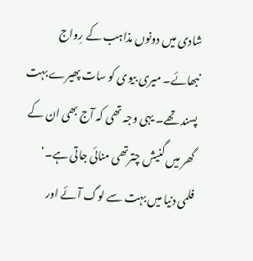شادی میں دونوں مذاہب کے رِواج نبھائے۔ میری بیوی کو سات پھیرے بہت پسند تھے۔ یہی وجہ تھی کہ آج بھی ان کے گھر میں گنیش چترتھی منائی جاتی ہے۔‘
فلمی دنیا میں بہت سے لوگ آئے اور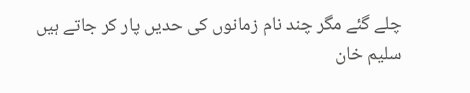چلے گئے مگر چند نام زمانوں کی حدیں پار کر جاتے ہیں سلیم خان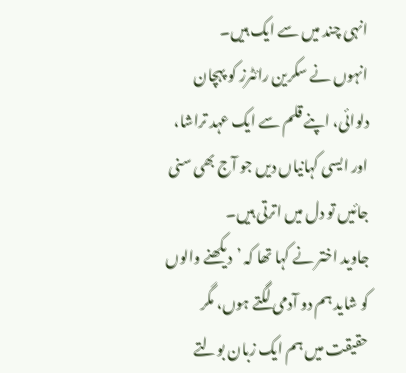انہی چند میں سے ایک ہیں۔
انہوں نے سکرین رائٹرز کو پہچان دلوائی، اپنے قلم سے ایک عہد تراشا، اور ایسی کہانیاں دیں جو آج بھی سنی جائیں تو دل میں اترتی ہیں۔
جاوید اختر نے کہا تھا کہ ’دیکھنے والوں کو شاید ہم دو آدمی لگتے ہوں، مگر حقیقت میں ہم ایک زبان بولتے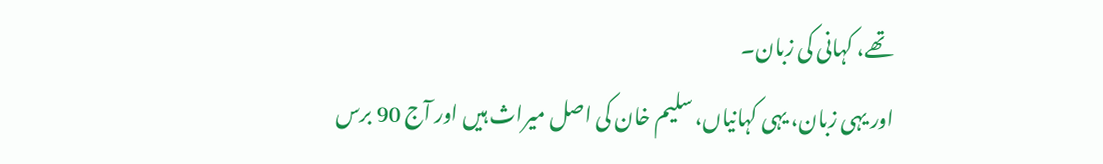تھے، کہانی کی زبان۔
اور یہی زبان، یہی کہانیاں، سلیم خان کی اصل میراث ہیں اور آج 90 برس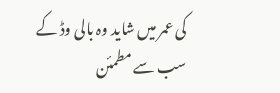کی عمر میں شاید وہ بالی وڈ کے سب سے مطمئن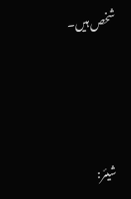شخص ہیں۔



شیئر: